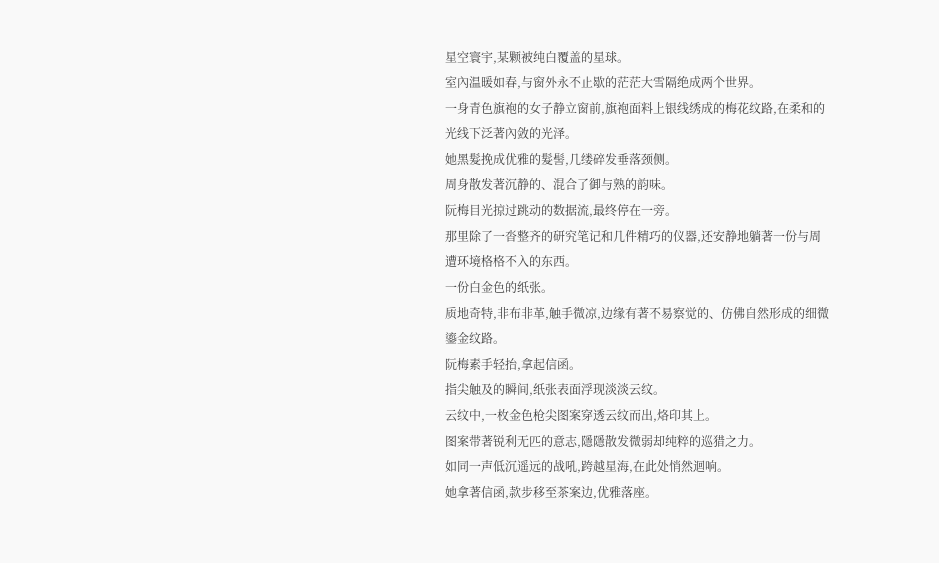星空寰宇,某颗被纯白覆盖的星球。
室內温暖如春,与窗外永不止歇的茫茫大雪隔绝成两个世界。
一身青色旗袍的女子静立窗前,旗袍面料上银线绣成的梅花纹路,在柔和的光线下泛著內敛的光泽。
她黑髮挽成优雅的髮髻,几缕碎发垂落颈侧。
周身散发著沉静的、混合了御与熟的韵味。
阮梅目光掠过跳动的数据流,最终停在一旁。
那里除了一沓整齐的研究笔记和几件精巧的仪器,还安静地躺著一份与周遭环境格格不入的东西。
一份白金色的纸张。
质地奇特,非布非革,触手微凉,边缘有著不易察觉的、仿佛自然形成的细微鎏金纹路。
阮梅素手轻抬,拿起信函。
指尖触及的瞬间,纸张表面浮现淡淡云纹。
云纹中,一枚金色枪尖图案穿透云纹而出,烙印其上。
图案带著锐利无匹的意志,隱隱散发微弱却纯粹的巡猎之力。
如同一声低沉遥远的战吼,跨越星海,在此处悄然迴响。
她拿著信函,款步移至茶案边,优雅落座。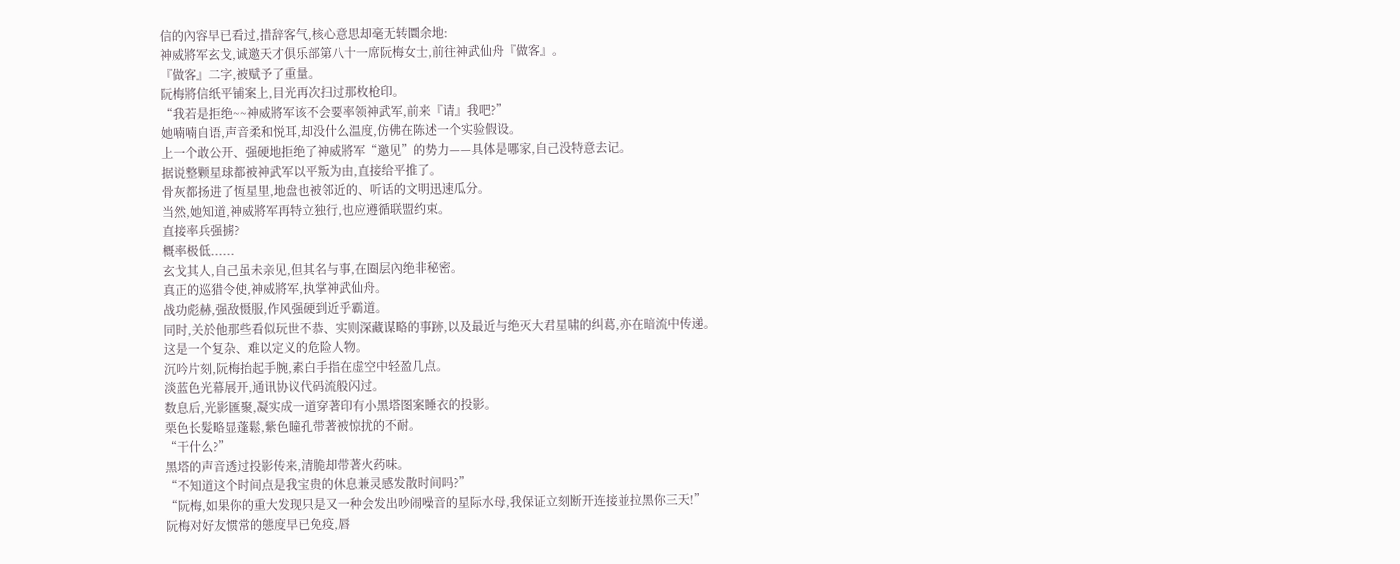信的內容早已看过,措辞客气,核心意思却毫无转圜余地:
神威將军玄戈,诚邀天才俱乐部第八十一席阮梅女士,前往神武仙舟『做客』。
『做客』二字,被赋予了重量。
阮梅將信纸平铺案上,目光再次扫过那枚枪印。
“我若是拒绝~~神威將军该不会要率领神武军,前来『请』我吧?”
她喃喃自语,声音柔和悦耳,却没什么温度,仿佛在陈述一个实验假设。
上一个敢公开、强硬地拒绝了神威將军“邀见”的势力——具体是哪家,自己没特意去记。
据说整颗星球都被神武军以平叛为由,直接给平推了。
骨灰都扬进了恆星里,地盘也被邻近的、听话的文明迅速瓜分。
当然,她知道,神威將军再特立独行,也应遵循联盟约束。
直接率兵强掳?
概率极低......
玄戈其人,自己虽未亲见,但其名与事,在圈层內绝非秘密。
真正的巡猎令使,神威將军,执掌神武仙舟。
战功彪赫,强敌慑服,作风强硬到近乎霸道。
同时,关於他那些看似玩世不恭、实则深藏谋略的事跡,以及最近与绝灭大君星啸的纠葛,亦在暗流中传递。
这是一个复杂、难以定义的危险人物。
沉吟片刻,阮梅抬起手腕,素白手指在虚空中轻盈几点。
淡蓝色光幕展开,通讯协议代码流般闪过。
数息后,光影匯聚,凝实成一道穿著印有小黑塔图案睡衣的投影。
栗色长髮略显蓬鬆,紫色瞳孔带著被惊扰的不耐。
“干什么?”
黑塔的声音透过投影传来,清脆却带著火药味。
“不知道这个时间点是我宝贵的休息兼灵感发散时间吗?”
“阮梅,如果你的重大发现只是又一种会发出吵闹噪音的星际水母,我保证立刻断开连接並拉黑你三天!”
阮梅对好友惯常的態度早已免疫,唇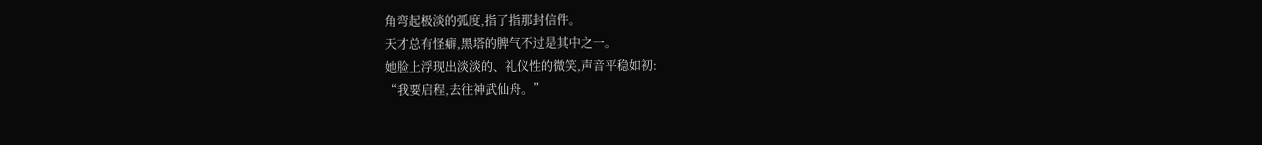角弯起极淡的弧度,指了指那封信件。
天才总有怪癖,黑塔的脾气不过是其中之一。
她脸上浮现出淡淡的、礼仪性的微笑,声音平稳如初:
“我要启程,去往神武仙舟。”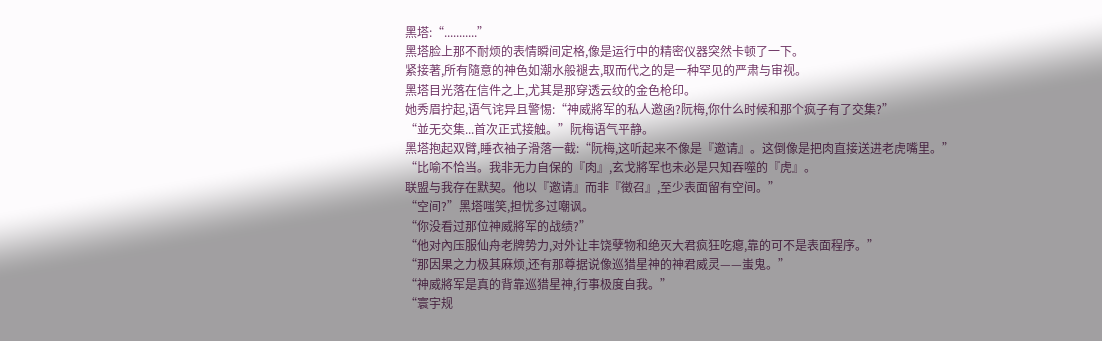黑塔:“...........”
黑塔脸上那不耐烦的表情瞬间定格,像是运行中的精密仪器突然卡顿了一下。
紧接著,所有隨意的神色如潮水般褪去,取而代之的是一种罕见的严肃与审视。
黑塔目光落在信件之上,尤其是那穿透云纹的金色枪印。
她秀眉拧起,语气诧异且警惕:“神威將军的私人邀函?阮梅,你什么时候和那个疯子有了交集?”
“並无交集...首次正式接触。”阮梅语气平静。
黑塔抱起双臂,睡衣袖子滑落一截:“阮梅,这听起来不像是『邀请』。这倒像是把肉直接送进老虎嘴里。”
“比喻不恰当。我非无力自保的『肉』,玄戈將军也未必是只知吞噬的『虎』。
联盟与我存在默契。他以『邀请』而非『徵召』,至少表面留有空间。”
“空间?”黑塔嗤笑,担忧多过嘲讽。
“你没看过那位神威將军的战绩?”
“他对內压服仙舟老牌势力,对外让丰饶孽物和绝灭大君疯狂吃瘪,靠的可不是表面程序。”
“那因果之力极其麻烦,还有那尊据说像巡猎星神的神君威灵——蚩鬼。”
“神威將军是真的背靠巡猎星神,行事极度自我。”
“寰宇规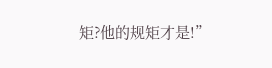矩?他的规矩才是!”